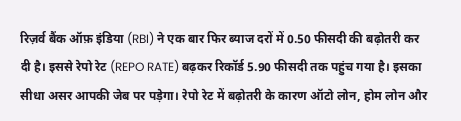रिज़र्व बैंक ऑफ़ इंडिया (RBI) ने एक बार फिर ब्याज दरों में 0.50 फीसदी की बढ़ोतरी कर दी है। इससे रेपो रेट (REPO RATE) बढ़कर रिकॉर्ड 5.90 फीसदी तक पहुंच गया है। इसका सीधा असर आपकी जेब पर पड़ेगा। रेपो रेट में बढ़ोतरी के कारण ऑटो लोन, होम लोन और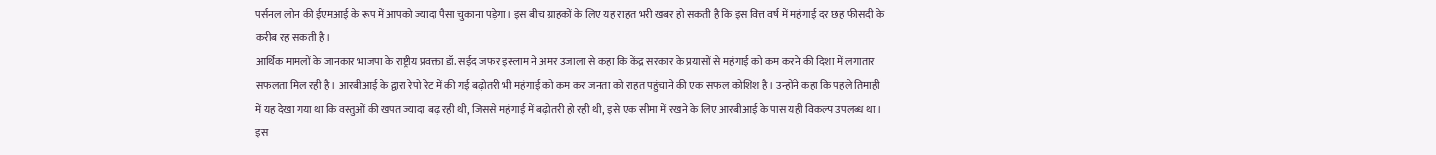पर्सनल लोन की ईएमआई के रूप में आपको ज्यादा पैसा चुकाना पड़ेगा। इस बीच ग्राहकों के लिए यह राहत भरी खबर हो सकती है कि इस वित्त वर्ष में महंगाई दर छह फीसदी के करीब रह सकती है।
आर्थिक मामलों के जानकार भाजपा के राष्ट्रीय प्रवक्ता डॉ. सईद जफर इस्लाम ने अमर उजाला से कहा कि केंद्र सरकार के प्रयासों से महंगाई को कम करने की दिशा में लगातार सफलता मिल रही है। आरबीआई के द्वारा रेपो रेट में की गई बढ़ोतरी भी महंगाई को कम कर जनता को राहत पहुंचाने की एक सफल कोशिश है। उन्होंने कहा कि पहले तिमाही में यह देखा गया था कि वस्तुओं की खपत ज्यादा बढ़ रही थी, जिससे महंगाई में बढ़ोतरी हो रही थी, इसे एक सीमा में रखने के लिए आरबीआई के पास यही विकल्प उपलब्ध था। इस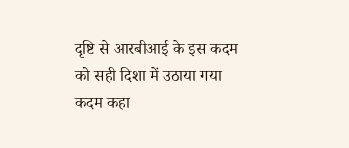दृष्टि से आरबीआई के इस कदम को सही दिशा में उठाया गया कदम कहा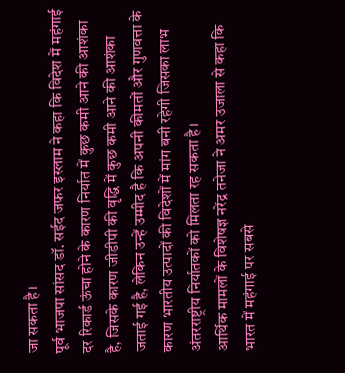जा सकता है।
पूर्व भाजपा सांसद डॉ. सईद जफर इस्लाम ने कहा कि विदेश में महंगाई दर रिकार्ड ऊंचा होने के कारण निर्यात में कुछ कमी आने की आशंका है, जिसके कारण जीडीपी की वृद्धि में कुछ कमी आने की आशंका जताई गई है, लेकिन उन्हें उम्मीद है कि अपनी कीमतों और गुणवत्ता के कारण भारतीय उत्पादों की विदेशों में मांग बनी रहेगी जिसका लाभ अंतरराष्ट्रीय निर्यातकों को मिलता रह सकता है।
आर्थिक मामलों के विशेषज्ञ नरेंद्र तनेजा ने अमर उजाला से कहा कि भारत में महंगाई पर सबसे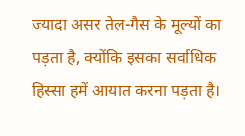ज्यादा असर तेल-गैस के मूल्यों का पड़ता है, क्योंकि इसका सर्वाधिक हिस्सा हमें आयात करना पड़ता है।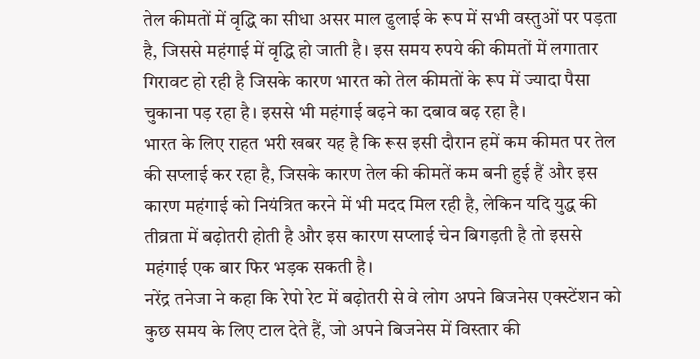तेल कीमतों में वृद्धि का सीधा असर माल ढुलाई के रूप में सभी वस्तुओं पर पड़ता है, जिससे महंगाई में वृद्धि हो जाती है। इस समय रुपये की कीमतों में लगातार गिरावट हो रही है जिसके कारण भारत को तेल कीमतों के रूप में ज्यादा पैसा चुकाना पड़ रहा है। इससे भी महंगाई बढ़ने का दबाव बढ़ रहा है।
भारत के लिए राहत भरी खबर यह है कि रूस इसी दौरान हमें कम कीमत पर तेल की सप्लाई कर रहा है, जिसके कारण तेल की कीमतें कम बनी हुई हैं और इस कारण महंगाई को नियंत्रित करने में भी मदद मिल रही है, लेकिन यदि युद्ध की तीव्रता में बढ़ोतरी होती है और इस कारण सप्लाई चेन बिगड़ती है तो इससे महंगाई एक बार फिर भड़क सकती है।
नरेंद्र तनेजा ने कहा कि रेपो रेट में बढ़ोतरी से वे लोग अपने बिजनेस एक्स्टेंशन को कुछ समय के लिए टाल देते हैं, जो अपने बिजनेस में विस्तार की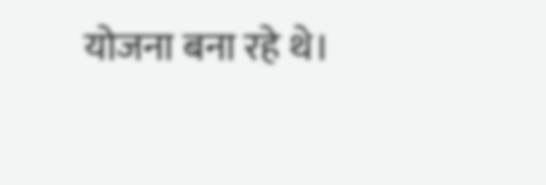योजना बना रहे थे।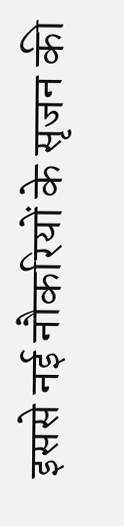इससे नई नौकरियों के सृजन की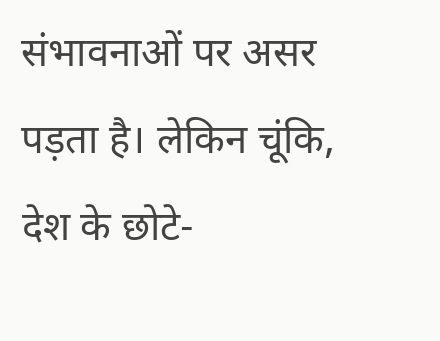संभावनाओं पर असर पड़ता है। लेकिन चूंकि, देश के छोटे-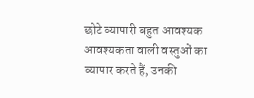छोटे व्यापारी बहुत आवश्यक आवश्यकता वाली वस्तुओं का व्यापार करते हैं, उनकी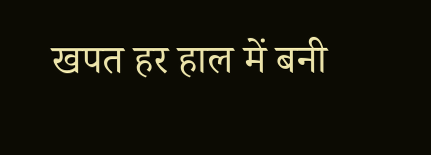खपत हर हाल में बनी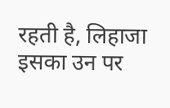रहती है, लिहाजा इसका उन पर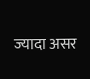ज्यादा असर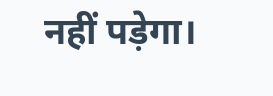नहीं पड़ेगा।